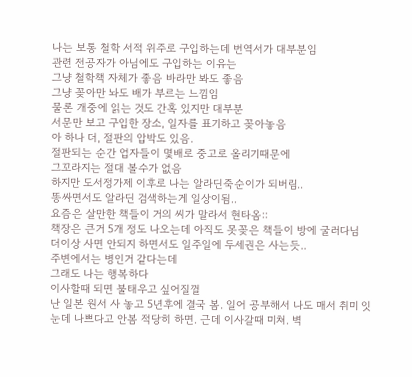나는 보통 철학 서적 위주로 구입하는데 번역서가 대부분임
관련 전공자가 아님에도 구입하는 이유는
그냥 철학책 자체가 좋음 바라만 봐도 좋음
그냥 꽂아만 놔도 배가 부르는 느낌임
물론 개중에 읽는 것도 간혹 있지만 대부분
서문만 보고 구입한 장소, 일자를 표기하고 꽂아놓음
아 하나 더, 절판의 압박도 있음.
절판되는 순간 업자들이 몇배로 중고로 올리기때문에
그꼬라지는 절대 볼수가 없음
하지만 도서정가제 이후로 나는 알라딘죽순이가 되버림..
똥싸면서도 알라딘 검색하는게 일상이됨..
요즘은 살만한 책들이 거의 씨가 말라서 현타옴::
책장은 큰거 5개 정도 나오는데 아직도 못꽂은 책들이 방에 굴러다님
더이상 사면 안되지 하면서도 일주일에 두세권은 사는듯..
주변에서는 병인거 같다는데
그래도 나는 행복하다
이사할때 되면 불태우고 싶어질껄
난 일본 원서 사 놓고 5년후에 결국 봄. 일어 공부해서 나도 매서 취미 잇눈데 나쁘다고 안봄 적당히 하면. 근데 이사갈때 미쳐. 벽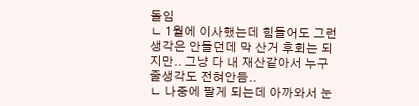돌임
ㄴ 1월에 이사했는데 힘들어도 그런생각은 안들던데 막 산거 후회는 되지만.. 그냥 다 내 재산같아서 누구 줄생각도 전혀안듬..
ㄴ 나중에 팔게 되는데 아까와서 눈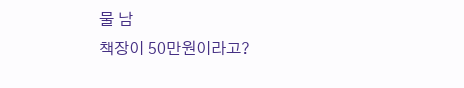물 남
책장이 50만원이라고?